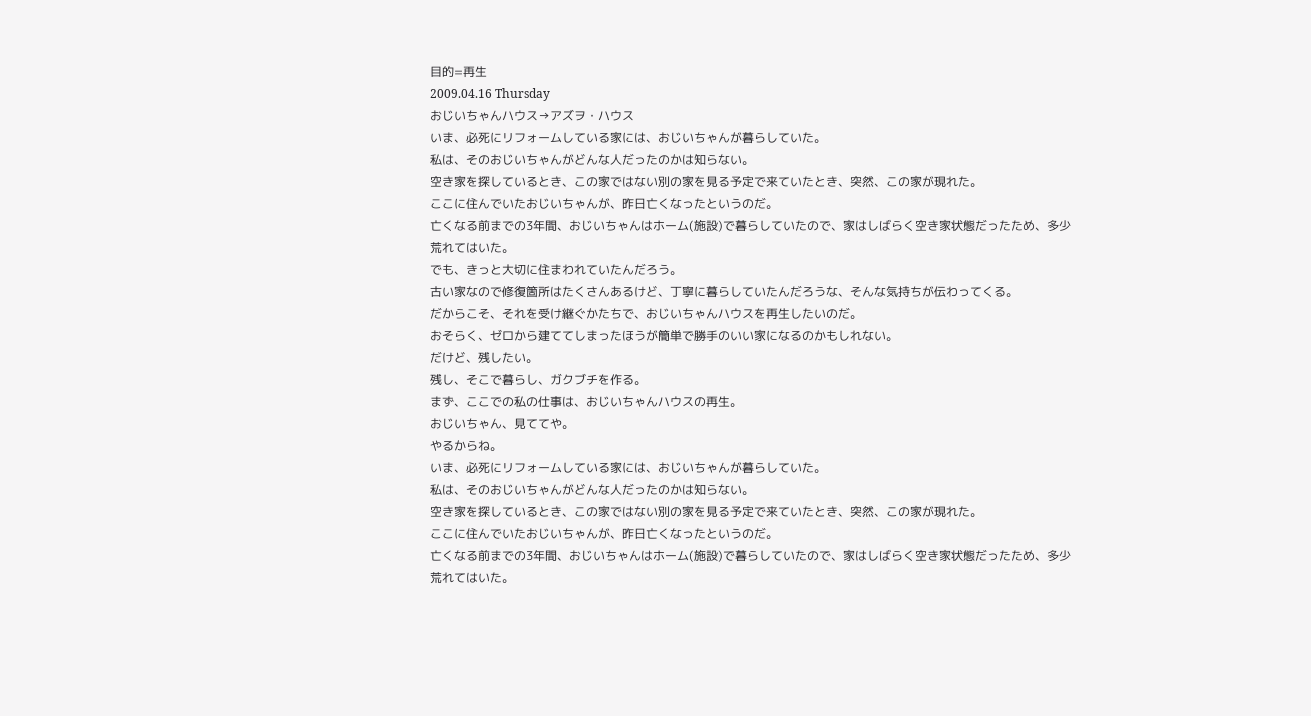目的=再生
2009.04.16 Thursday
おじいちゃんハウス→アズヲ・ハウス
いま、必死にリフォームしている家には、おじいちゃんが暮らしていた。
私は、そのおじいちゃんがどんな人だったのかは知らない。
空き家を探しているとき、この家ではない別の家を見る予定で来ていたとき、突然、この家が現れた。
ここに住んでいたおじいちゃんが、昨日亡くなったというのだ。
亡くなる前までの3年間、おじいちゃんはホーム(施設)で暮らしていたので、家はしばらく空き家状態だったため、多少荒れてはいた。
でも、きっと大切に住まわれていたんだろう。
古い家なので修復箇所はたくさんあるけど、丁寧に暮らしていたんだろうな、そんな気持ちが伝わってくる。
だからこそ、それを受け継ぐかたちで、おじいちゃんハウスを再生したいのだ。
おそらく、ゼロから建ててしまったほうが簡単で勝手のいい家になるのかもしれない。
だけど、残したい。
残し、そこで暮らし、ガクブチを作る。
まず、ここでの私の仕事は、おじいちゃんハウスの再生。
おじいちゃん、見ててや。
やるからね。
いま、必死にリフォームしている家には、おじいちゃんが暮らしていた。
私は、そのおじいちゃんがどんな人だったのかは知らない。
空き家を探しているとき、この家ではない別の家を見る予定で来ていたとき、突然、この家が現れた。
ここに住んでいたおじいちゃんが、昨日亡くなったというのだ。
亡くなる前までの3年間、おじいちゃんはホーム(施設)で暮らしていたので、家はしばらく空き家状態だったため、多少荒れてはいた。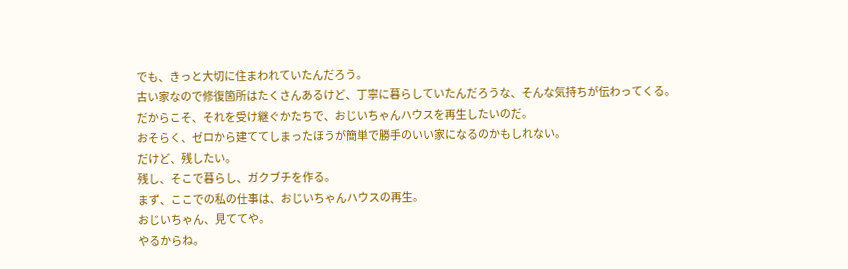でも、きっと大切に住まわれていたんだろう。
古い家なので修復箇所はたくさんあるけど、丁寧に暮らしていたんだろうな、そんな気持ちが伝わってくる。
だからこそ、それを受け継ぐかたちで、おじいちゃんハウスを再生したいのだ。
おそらく、ゼロから建ててしまったほうが簡単で勝手のいい家になるのかもしれない。
だけど、残したい。
残し、そこで暮らし、ガクブチを作る。
まず、ここでの私の仕事は、おじいちゃんハウスの再生。
おじいちゃん、見ててや。
やるからね。